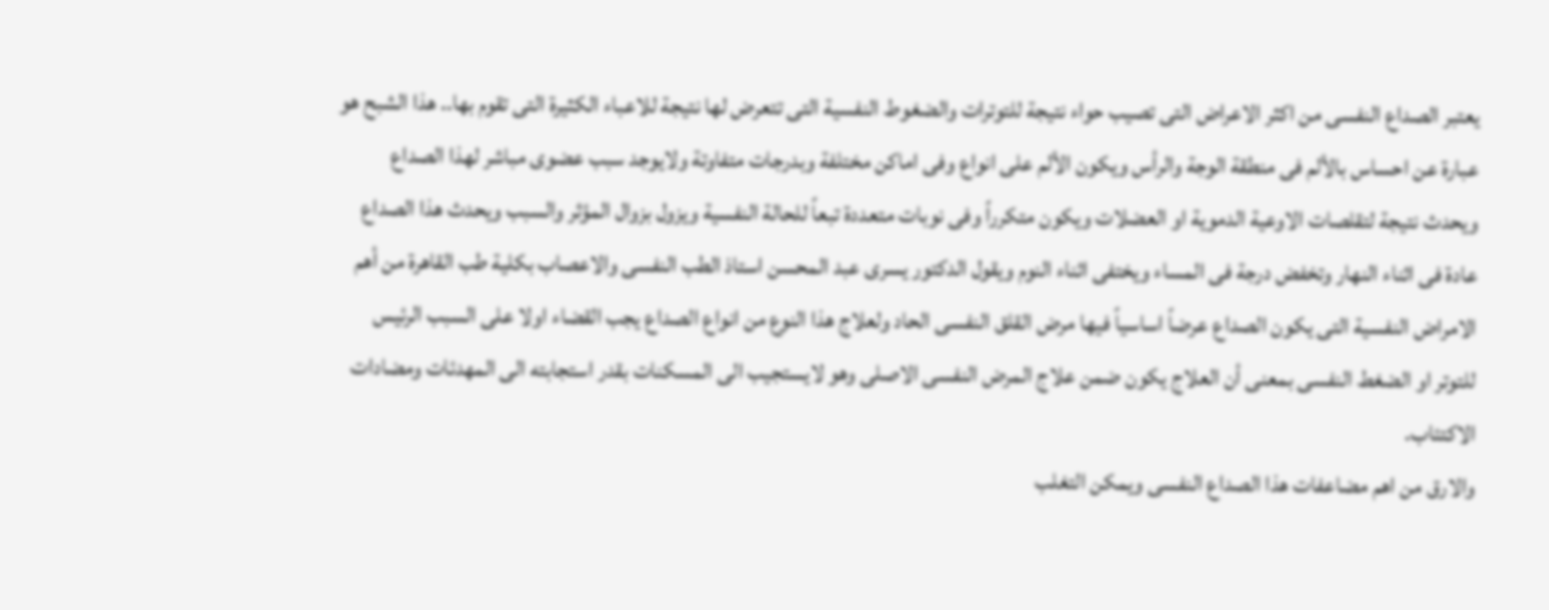يعتبر الصداع النفسى من اكثر الاعراض التى تصيب حواء نتيجة للتوترات والضغوط النفسية التى تتعرض لها نتيجة للاعباء الكثيرة التى تقوم بها.. هذا الشبح هو عبارة عن احساس بالألم فى منطقة الوجة والرأس ويكون الألم على انواع وفى اماكن مختلفة وبدرجات متفاوتة ولايوجد سبب عضوى مباشر لهذا الصداع ويحدث نتيجة لتقلصات الاوعية الدموية او العضلات ويكون متكرراً وفى نوبات متعددة تبعاً للحالة النفسية ويزول بزوال المؤثر والسبب ويحدث هذا الصداع عادة فى اثناء النهار وتخفض درجة فى المساء ويختفى اثناء النوم ويقول الدكتور يسرى عبد المحسن استاذ الطب النفسى والاعصاب بكلية طب القاهرة من أهم الامراض النفسية التى يكون الصداع عرضاً اساسياً فيها مرض القلق النفسى الحاد ولعلاج هذا النوع من انواع الصداع يجب القضاء اولا على السبب الرئيس للتوتر او الضغط النفسى بمعنى أن العلاج يكون ضمن علاج المرض النفسى الاصلى وهو لايستجيب الى المسكنات بقدر استجابته الى المهدئات ومضادات الاكتئاب.
والارق من اهم مضاعفات هذا الصداع النفسى ويمكن التغلب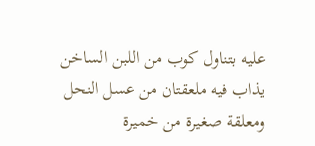عليه بتناول كوب من اللبن الساخن يذاب فيه ملعقتان من عسل النحل ومعلقة صغيرة من خميرة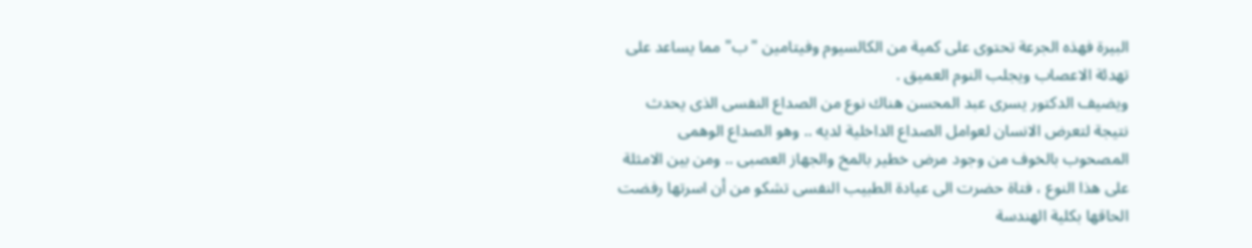البيرة فهذه الجرعة تحتوى على كمية من الكالسيوم وفيتامين "ب" مما يساعد على تهدئة الاعصاب ويجلب النوم العميق .
ويضيف الدكتور يسرى عبد المحسن هناك نوع من الصداع النفسى الذى يحدث نتيجة لتعرض الانسان لعوامل الصداع الداخلية لديه .. وهو الصداع الوهمى المصحوب بالخوف من وجود مرض خطير بالمخ والجهاز العصبى .. ومن بين الامثلة على هذا النوع ، فتاة حضرت الى عيادة الطبيب النفسى تشكو من أن اسرتها رفضت الحاقها بكلية الهندسة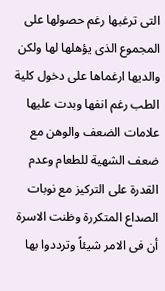التى ترغبها رغم حصولها على المجموع الذى يؤهلها لها ولكن والديها ارغماها على دخول كلية الطب رغم انفها وبدت عليها علامات الضعف والوهن مع ضعف الشهية للطعام وعدم القدرة على التركيز مع نوبات الصداع المتكررة وظنت الاسرة أن فى الامر شيئاً وترددوا بها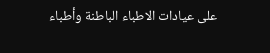على عيادات الاطباء الباطنة وأطباء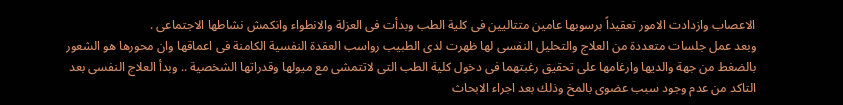الاعصاب وازدادت الامور تعقيداً برسوبها عامين متتاليين فى كلية الطب وبدأت فى العزلة والانطواء وانكمش نشاطها الاجتماعى .
وبعد عمل جلسات متعددة من العلاج والتحليل النفسى لها ظهرت لدى الطبيب رواسب العقدة النفسية الكامنة فى اعماقها وان محورها هو الشعور بالضغط من جهة والديها وارغامها على تحقيق رغبتهما فى دخول كلية الطب التى لاتتمشى مع ميولها وقدراتها الشخصية .. وبدأ العلاج النفسى بعد التاكد من عدم وجود سبب عضوى بالمخ وذلك بعد اجراء الابحاث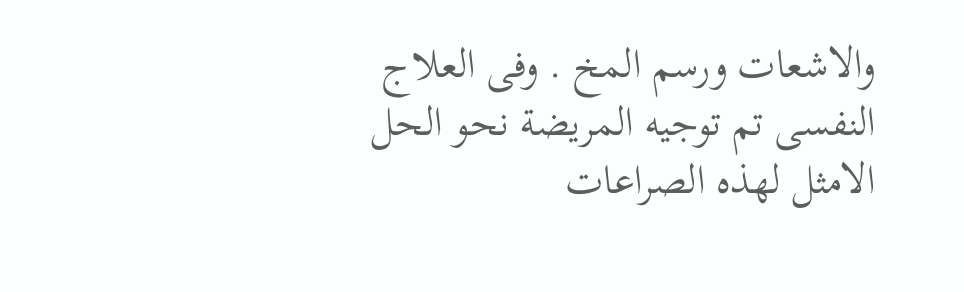والاشعات ورسم المخ . وفى العلاج النفسى تم توجيه المريضة نحو الحل الامثل لهذه الصراعات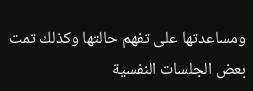ومساعدتها على تفهم حالتها وكذلك تمت بعض الجلسات النفسية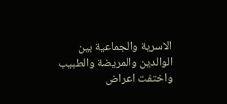الاسرية والجماعية بين الوالدين والمريضة والطبيب واختفت اعراض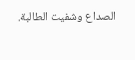الصداع وشفيت الطالبة.